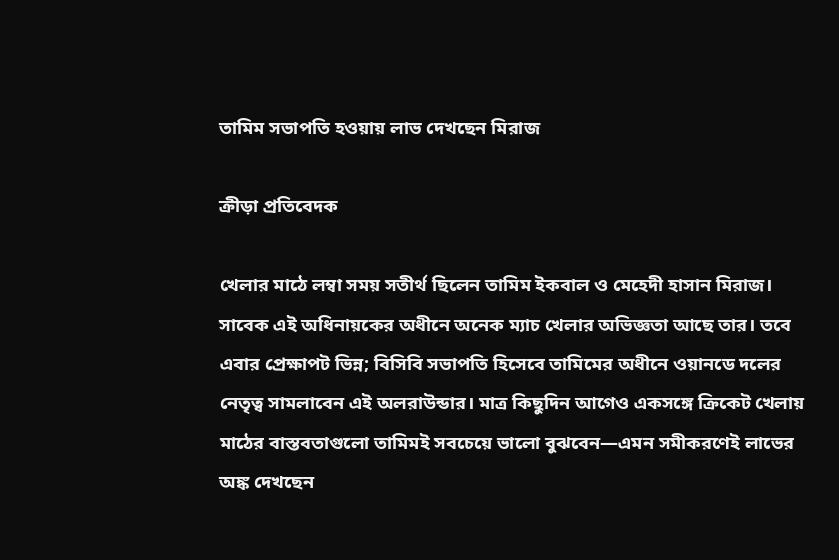তামিম সভাপতি হওয়ায় লাভ দেখছেন মিরাজ

ক্রীড়া প্রতিবেদক

খেলার মাঠে লম্বা সময় সতীর্থ ছিলেন তামিম ইকবাল ও মেহেদী হাসান মিরাজ। সাবেক এই অধিনায়কের অধীনে অনেক ম্যাচ খেলার অভিজ্ঞতা আছে তার। তবে এবার প্রেক্ষাপট ভিন্ন; বিসিবি সভাপতি হিসেবে তামিমের অধীনে ওয়ানডে দলের নেতৃত্ব সামলাবেন এই অলরাউন্ডার। মাত্র কিছুদিন আগেও একসঙ্গে ক্রিকেট খেলায় মাঠের বাস্তবতাগুলো তামিমই সবচেয়ে ভালো বুঝবেন—এমন সমীকরণেই লাভের অঙ্ক দেখছেন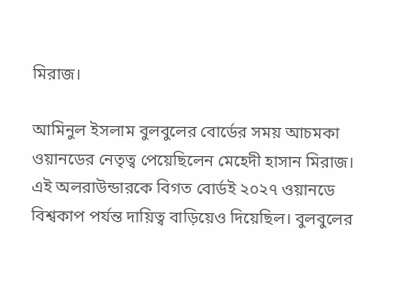মিরাজ।

আমিনুল ইসলাম বুলবুলের বোর্ডের সময় আচমকা ওয়ানডের নেতৃত্ব পেয়েছিলেন মেহেদী হাসান মিরাজ। এই অলরাউন্ডারকে বিগত বোর্ডই ২০২৭ ওয়ানডে বিশ্বকাপ পর্যন্ত দায়িত্ব বাড়িয়েও দিয়েছিল। বুলবুলের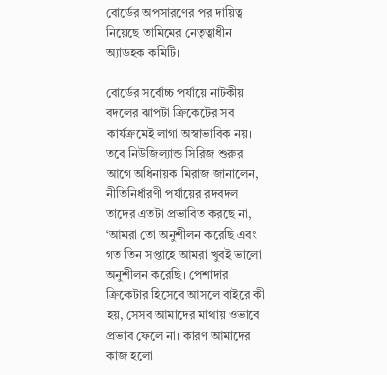বোর্ডের অপসারণের পর দায়িত্ব নিয়েছে তামিমের নেতৃত্বাধীন অ্যাডহক কমিটি।

বোর্ডের সর্বোচ্চ পর্যায়ে নাটকীয় বদলের ঝাপটা ক্রিকেটের সব কার্যক্রমেই লাগা অস্বাভাবিক নয়। তবে নিউজিল্যান্ড সিরিজ শুরুর আগে অধিনায়ক মিরাজ জানালেন, নীতিনির্ধারণী পর্যায়ের রদবদল তাদের এতটা প্রভাবিত করছে না, ‘আমরা তো অনুশীলন করেছি এবং গত তিন সপ্তাহে আমরা খুবই ভালো অনুশীলন করেছি। পেশাদার ক্রিকেটার হিসেবে আসলে বাইরে কী হয়, সেসব আমাদের মাথায় ওভাবে প্রভাব ফেলে না। কারণ আমাদের কাজ হলো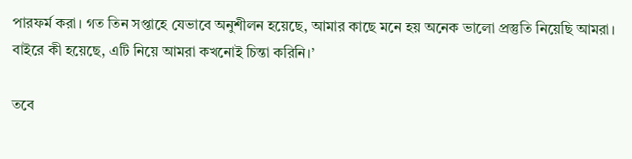পারফর্ম করা। গত তিন সপ্তাহে যেভাবে অনুশীলন হয়েছে, আমার কাছে মনে হয় অনেক ভালো প্রস্তুতি নিয়েছি আমরা। বাইরে কী হয়েছে, এটি নিয়ে আমরা কখনোই চিন্তা করিনি।’

তবে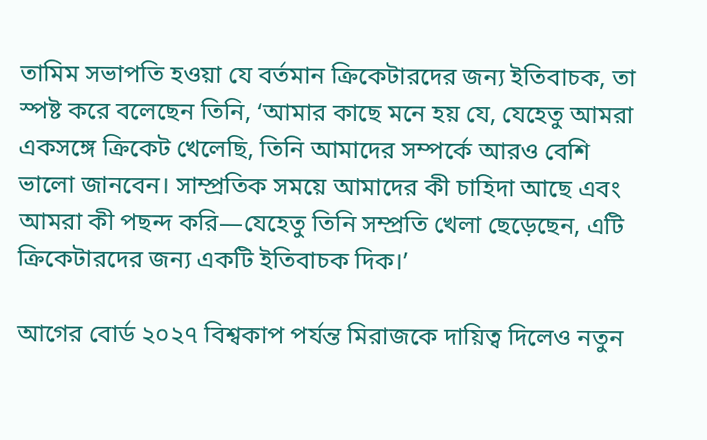তামিম সভাপতি হওয়া যে বর্তমান ক্রিকেটারদের জন্য ইতিবাচক, তা স্পষ্ট করে বলেছেন তিনি, ‘আমার কাছে মনে হয় যে, যেহেতু আমরা একসঙ্গে ক্রিকেট খেলেছি, তিনি আমাদের সম্পর্কে আরও বেশি ভালো জানবেন। সাম্প্রতিক সময়ে আমাদের কী চাহিদা আছে এবং আমরা কী পছন্দ করি—যেহেতু তিনি সম্প্রতি খেলা ছেড়েছেন, এটি ক্রিকেটারদের জন্য একটি ইতিবাচক দিক।’

আগের বোর্ড ২০২৭ বিশ্বকাপ পর্যন্ত মিরাজকে দায়িত্ব দিলেও নতুন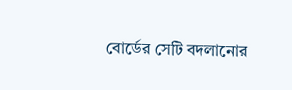বোর্ডের সেটি বদলানোর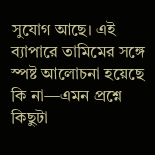সুযোগ আছে। এই ব্যাপারে তামিমের সঙ্গে স্পষ্ট আলোচনা হয়েছে কি না—এমন প্রশ্নে কিছুটা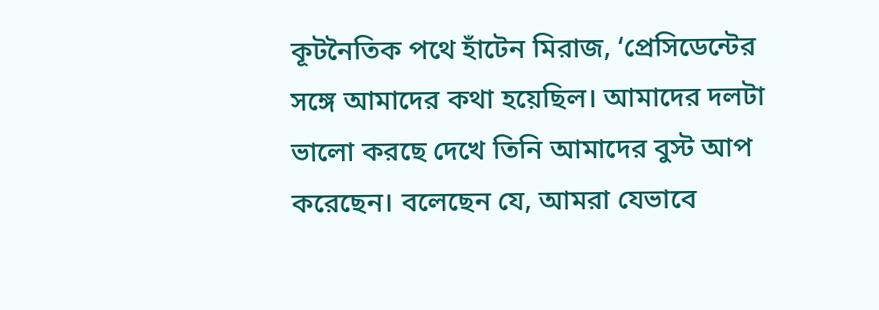কূটনৈতিক পথে হাঁটেন মিরাজ, ‘প্রেসিডেন্টের সঙ্গে আমাদের কথা হয়েছিল। আমাদের দলটা ভালো করছে দেখে তিনি আমাদের বুস্ট আপ করেছেন। বলেছেন যে, আমরা যেভাবে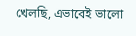খেলছি, এভাবেই ভালো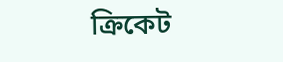ক্রিকেট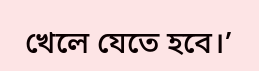খেলে যেতে হবে।’